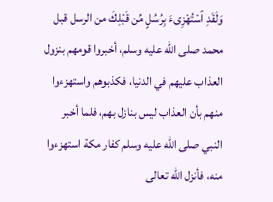وَلَقَدِ ٱسْتُهْزِىءَ بِرُسُلٍ مِّن قَبْلِكَ من الرسل قبل محمد صلى الله عليه وسلم، أخبروا قومهم بنزول العذاب عليهم في الدنيا، فكذبوهم واستهزءوا منهم بأن العذاب ليس بنازل بهم، فلما أخبر النبي صلى الله عليه وسلم كفار مكة استهزءوا منه، فأنزل الله تعالى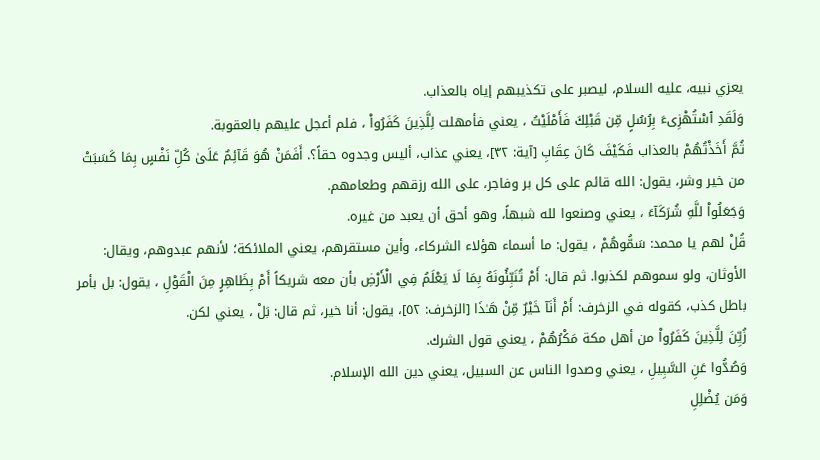يعزي نبيه، عليه السلام، ليصبر على تكذيبهم إياه بالعذاب.
وَلَقَدِ ٱسْتُهْزِىءَ بِرُسُلٍ مِّن قَبْلِكَ فَأَمْلَيْتُ ، يعني فأمهلت لِلَّذِينَ كَفَرُواْ ، فلم أعجل عليهم بالعقوبة.
ثُمَّ أَخَذْتُهُمْ بالعذاب فَكَيْفَ كَانَ عِقَابِ [آية: ٣٢]، يعني عذاب، أليس وجدوه حقاً؟. أَفَمَنْ هُوَ قَآئِمٌ عَلَىٰ كُلِّ نَفْسٍ بِمَا كَسَبَتْ من خير وشر، يقول: الله قائم على كل بر وفاجر، على الله رزقهم وطعامهم.
وَجَعَلُواْ للَّهِ شُرَكَآءَ ، يعني وصنعوا لله شبهاً، وهو أحق أن يعبد من غيره.
قُلْ لهم يا محمد: سَمُّوهُمْ ، يقول: ما أسماء هؤلاء الشركاء، وأين مستقرهم، يعني الملائكة؛ لأنهم عبدوهم، ويقال: الأوثان، ولو سموهم لكذبوا. ثم قال: أَمْ تُنَبِّئُونَهُ بِمَا لَا يَعْلَمُ فِي الْأَرْضِ بأن معه شريكاً أَمْ بِظَاهِرٍ مِنَ الْقَوْلِ ، يقول: بل بأمر باطل كذب، كقوله في الزخرف: أَمْ أَنَآ خَيْرٌ مِّنْ هَـٰذَا [الزخرف: ٥٢]، يقول: أنا خير، ثم قال: بَلْ ، يعني لكن.
زُيِّنَ لِلَّذِينَ كَفَرُواْ من أهل مكة مَكْرُهُمْ ، يعني قول الشرك.
وَصُدُّوا عَنِ السَّبِيلِ ، يعني وصدوا الناس عن السبيل، يعني دين الله الإسلام.
وَمَن يُضْلِلِ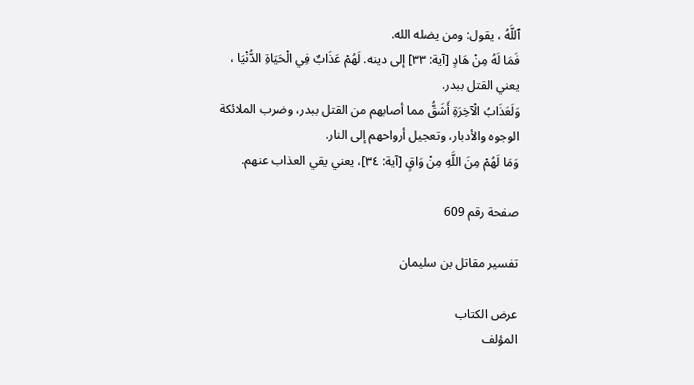ٱللَّهُ ، يقول: ومن يضله الله.
فَمَا لَهُ مِنْ هَادٍ [آية: ٣٣] إلى دينه. لَهُمْ عَذَابٌ فِي الْحَيَاةِ الدُّنْيَا ، يعني القتل ببدر.
وَلَعَذَابُ الْآخِرَةِ أَشَقُّ مما أصابهم من القتل ببدر، وضرب الملائكة الوجوه والأدبار، وتعجيل أرواحهم إلى النار.
وَمَا لَهُمْ مِنَ اللَّهِ مِنْ وَاقٍ [آية: ٣٤]، يعني يقي العذاب عنهم.

صفحة رقم 609

تفسير مقاتل بن سليمان

عرض الكتاب
المؤلف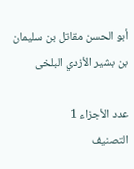أبو الحسن مقاتل بن سليمان بن بشير الأزدي البلخى

عدد الأجزاء 1
التصنيف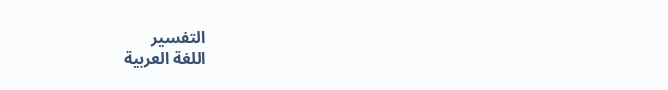التفسير
اللغة العربية